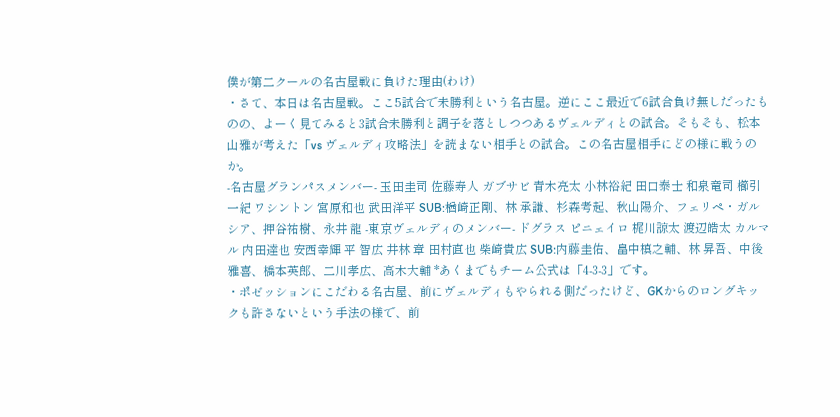僕が第二クールの名古屋戦に負けた理由(わけ)
・さて、本日は名古屋戦。ここ5試合で未勝利という名古屋。逆にここ最近で6試合負け無しだったものの、よーく見てみると3試合未勝利と調子を落としつつあるヴェルディとの試合。そもそも、松本山雅が考えた「vs ヴェルディ攻略法」を読まない相手との試合。この名古屋相手にどの様に戦うのか。
-名古屋グランパスメンバー- 玉田圭司 佐藤寿人 ガブサビ 青木亮太 小林裕紀 田口泰士 和泉竜司 櫛引一紀 ワシントン 宮原和也 武田洋平 SUB:楢崎正剛、林 承謙、杉森考起、秋山陽介、フェリペ・ガルシア、押谷祐樹、永井 龍 -東京ヴェルディのメンバー- ドグラス ピニェイロ 梶川諒太 渡辺皓太 カルマル 内田達也 安西幸輝 平 智広 井林 章 田村直也 柴崎貴広 SUB:内藤圭佑、畠中槙之輔、林 昇吾、中後雅喜、橋本英郎、二川孝広、高木大輔 *あくまでもチーム公式は「4-3-3」です。
・ポゼッションにこだわる名古屋、前にヴェルディもやられる側だったけど、GKからのロングキックも許さないという手法の様で、前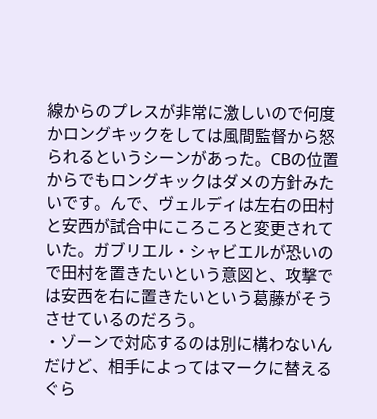線からのプレスが非常に激しいので何度かロングキックをしては風間監督から怒られるというシーンがあった。CBの位置からでもロングキックはダメの方針みたいです。んで、ヴェルディは左右の田村と安西が試合中にころころと変更されていた。ガブリエル・シャビエルが恐いので田村を置きたいという意図と、攻撃では安西を右に置きたいという葛藤がそうさせているのだろう。
・ゾーンで対応するのは別に構わないんだけど、相手によってはマークに替えるぐら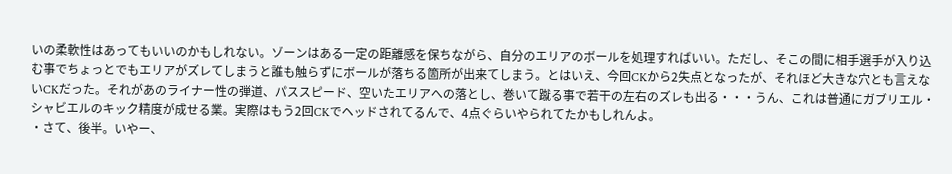いの柔軟性はあってもいいのかもしれない。ゾーンはある一定の距離感を保ちながら、自分のエリアのボールを処理すればいい。ただし、そこの間に相手選手が入り込む事でちょっとでもエリアがズレてしまうと誰も触らずにボールが落ちる箇所が出来てしまう。とはいえ、今回CKから2失点となったが、それほど大きな穴とも言えないCKだった。それがあのライナー性の弾道、パススピード、空いたエリアへの落とし、巻いて蹴る事で若干の左右のズレも出る・・・うん、これは普通にガブリエル・シャビエルのキック精度が成せる業。実際はもう2回CKでヘッドされてるんで、4点ぐらいやられてたかもしれんよ。
・さて、後半。いやー、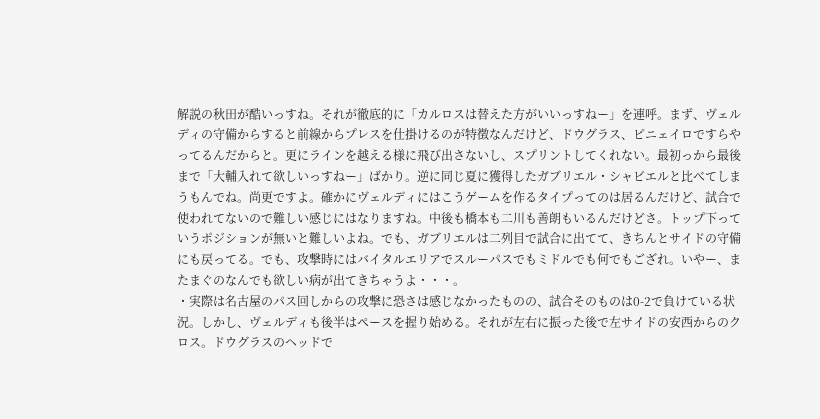解説の秋田が酷いっすね。それが徹底的に「カルロスは替えた方がいいっすねー」を連呼。まず、ヴェルディの守備からすると前線からプレスを仕掛けるのが特徴なんだけど、ドウグラス、ピニェイロですらやってるんだからと。更にラインを越える様に飛び出さないし、スプリントしてくれない。最初っから最後まで「大輔入れて欲しいっすねー」ばかり。逆に同じ夏に獲得したガブリエル・シャビエルと比べてしまうもんでね。尚更ですよ。確かにヴェルディにはこうゲームを作るタイプってのは居るんだけど、試合で使われてないので難しい感じにはなりますね。中後も橋本も二川も善朗もいるんだけどさ。トップ下っていうポジションが無いと難しいよね。でも、ガブリエルは二列目で試合に出てて、きちんとサイドの守備にも戻ってる。でも、攻撃時にはバイタルエリアでスルーパスでもミドルでも何でもござれ。いやー、またまぐのなんでも欲しい病が出てきちゃうよ・・・。
・実際は名古屋のパス回しからの攻撃に恐さは感じなかったものの、試合そのものは0-2で負けている状況。しかし、ヴェルディも後半はペースを握り始める。それが左右に振った後で左サイドの安西からのクロス。ドウグラスのヘッドで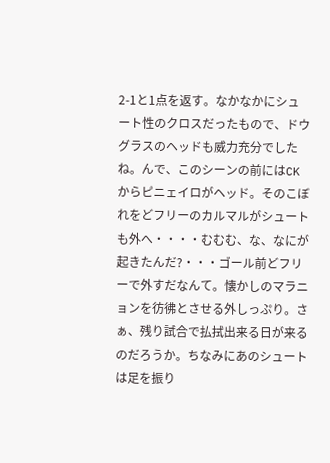2-1と1点を返す。なかなかにシュート性のクロスだったもので、ドウグラスのヘッドも威力充分でしたね。んで、このシーンの前にはCKからピニェイロがヘッド。そのこぼれをどフリーのカルマルがシュートも外へ・・・・むむむ、な、なにが起きたんだ?・・・ゴール前どフリーで外すだなんて。懐かしのマラニョンを彷彿とさせる外しっぷり。さぁ、残り試合で払拭出来る日が来るのだろうか。ちなみにあのシュートは足を振り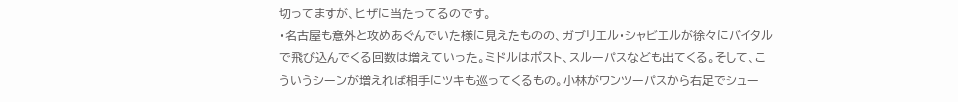切ってますが、ヒザに当たってるのです。
・名古屋も意外と攻めあぐんでいた様に見えたものの、ガブリエル・シャビエルが徐々にバイタルで飛び込んでくる回数は増えていった。ミドルはポスト、スルーパスなども出てくる。そして、こういうシーンが増えれば相手にツキも巡ってくるもの。小林がワンツーパスから右足でシュー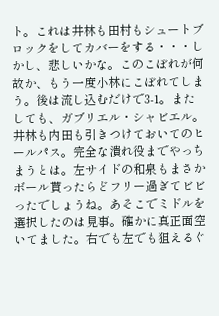ト。これは井林も田村もシュートブロックをしてカバーをする・・・しかし、悲しいかな。このこぼれが何故か、もう一度小林にこぼれてしまう。後は流し込むだけで3-1。またしても、ガブリエル・シャビエル。井林も内田も引きつけておいてのヒールパス。完全な潰れ役までやっちまうとは。左サイドの和泉もまさかボール貰ったらどフリー過ぎてビビったでしょうね。あそこでミドルを選択したのは見事。確かに真正面空いてました。右でも左でも狙えるぐ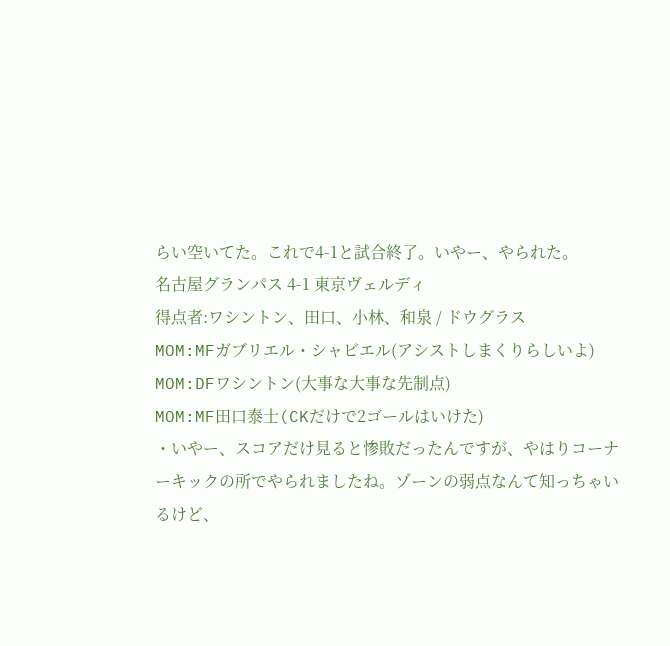らい空いてた。これで4-1と試合終了。いやー、やられた。
名古屋グランパス 4-1 東京ヴェルディ
得点者:ワシントン、田口、小林、和泉 / ドウグラス
MOM:MFガブリエル・シャビエル(アシストしまくりらしいよ)
MOM:DFワシントン(大事な大事な先制点)
MOM:MF田口泰士(CKだけで2ゴールはいけた)
・いやー、スコアだけ見ると惨敗だったんですが、やはりコーナーキックの所でやられましたね。ゾーンの弱点なんて知っちゃいるけど、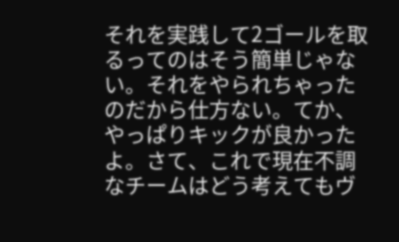それを実践して2ゴールを取るってのはそう簡単じゃない。それをやられちゃったのだから仕方ない。てか、やっぱりキックが良かったよ。さて、これで現在不調なチームはどう考えてもヴ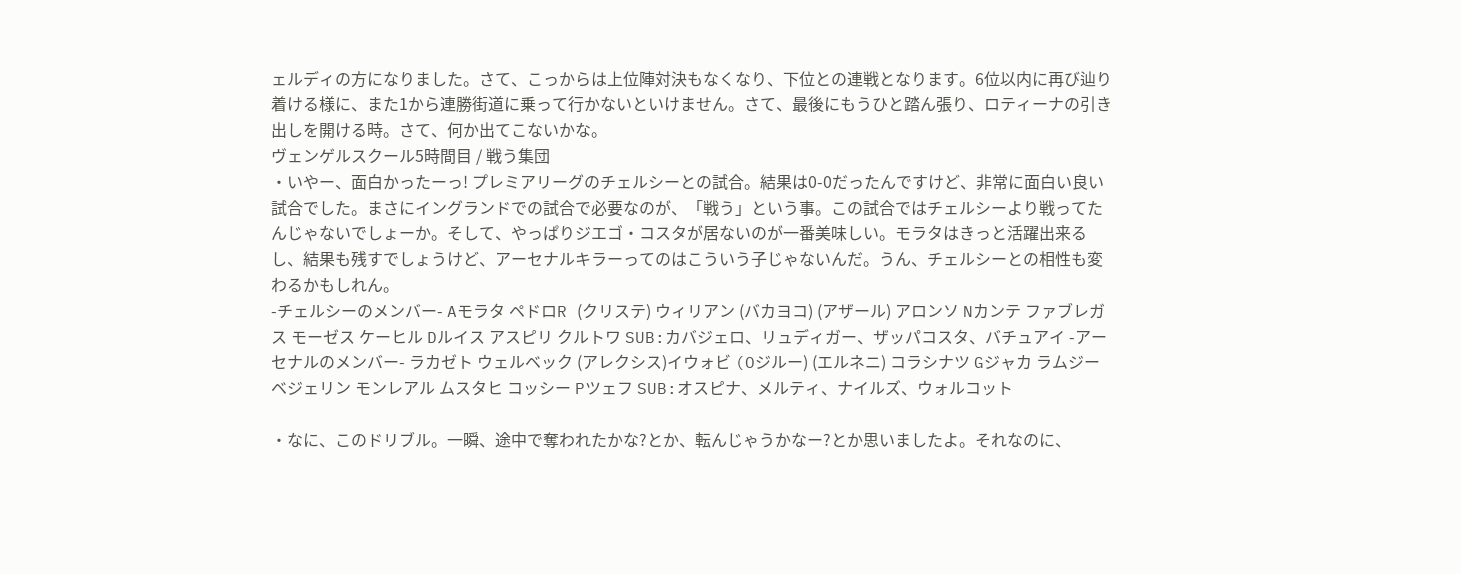ェルディの方になりました。さて、こっからは上位陣対決もなくなり、下位との連戦となります。6位以内に再び辿り着ける様に、また1から連勝街道に乗って行かないといけません。さて、最後にもうひと踏ん張り、ロティーナの引き出しを開ける時。さて、何か出てこないかな。
ヴェンゲルスクール5時間目 / 戦う集団
・いやー、面白かったーっ! プレミアリーグのチェルシーとの試合。結果は0-0だったんですけど、非常に面白い良い試合でした。まさにイングランドでの試合で必要なのが、「戦う」という事。この試合ではチェルシーより戦ってたんじゃないでしょーか。そして、やっぱりジエゴ・コスタが居ないのが一番美味しい。モラタはきっと活躍出来るし、結果も残すでしょうけど、アーセナルキラーってのはこういう子じゃないんだ。うん、チェルシーとの相性も変わるかもしれん。
-チェルシーのメンバー- Aモラタ ペドロR (クリステ) ウィリアン (バカヨコ) (アザール) アロンソ Nカンテ ファブレガス モーゼス ケーヒル Dルイス アスピリ クルトワ SUB:カバジェロ、リュディガー、ザッパコスタ、バチュアイ -アーセナルのメンバー- ラカゼト ウェルベック (アレクシス)イウォビ (Oジルー) (エルネニ) コラシナツ Gジャカ ラムジー ベジェリン モンレアル ムスタヒ コッシー Pツェフ SUB:オスピナ、メルティ、ナイルズ、ウォルコット

・なに、このドリブル。一瞬、途中で奪われたかな?とか、転んじゃうかなー?とか思いましたよ。それなのに、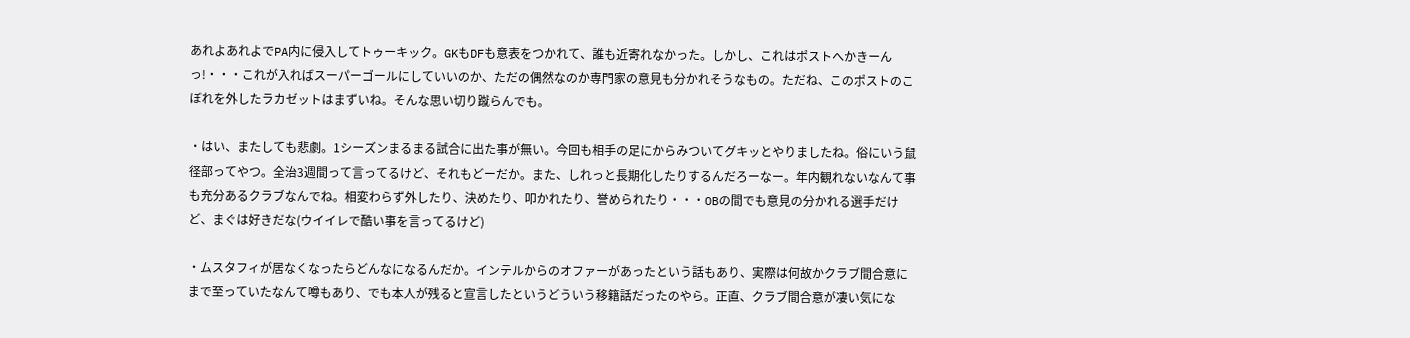あれよあれよでPA内に侵入してトゥーキック。GKもDFも意表をつかれて、誰も近寄れなかった。しかし、これはポストへかきーんっ!・・・これが入ればスーパーゴールにしていいのか、ただの偶然なのか専門家の意見も分かれそうなもの。ただね、このポストのこぼれを外したラカゼットはまずいね。そんな思い切り蹴らんでも。

・はい、またしても悲劇。1シーズンまるまる試合に出た事が無い。今回も相手の足にからみついてグキッとやりましたね。俗にいう鼠径部ってやつ。全治3週間って言ってるけど、それもどーだか。また、しれっと長期化したりするんだろーなー。年内観れないなんて事も充分あるクラブなんでね。相変わらず外したり、決めたり、叩かれたり、誉められたり・・・OBの間でも意見の分かれる選手だけど、まぐは好きだな(ウイイレで酷い事を言ってるけど)

・ムスタフィが居なくなったらどんなになるんだか。インテルからのオファーがあったという話もあり、実際は何故かクラブ間合意にまで至っていたなんて噂もあり、でも本人が残ると宣言したというどういう移籍話だったのやら。正直、クラブ間合意が凄い気にな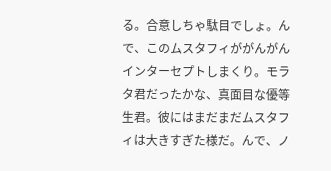る。合意しちゃ駄目でしょ。んで、このムスタフィががんがんインターセプトしまくり。モラタ君だったかな、真面目な優等生君。彼にはまだまだムスタフィは大きすぎた様だ。んで、ノ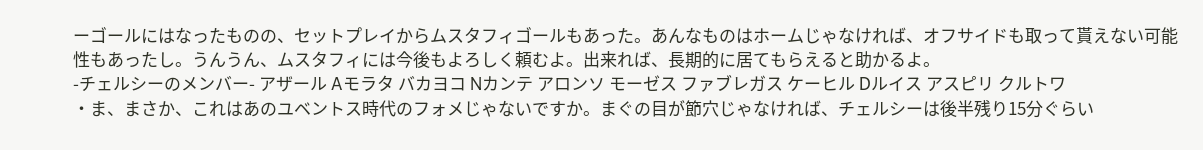ーゴールにはなったものの、セットプレイからムスタフィゴールもあった。あんなものはホームじゃなければ、オフサイドも取って貰えない可能性もあったし。うんうん、ムスタフィには今後もよろしく頼むよ。出来れば、長期的に居てもらえると助かるよ。
-チェルシーのメンバー- アザール Aモラタ バカヨコ Nカンテ アロンソ モーゼス ファブレガス ケーヒル Dルイス アスピリ クルトワ
・ま、まさか、これはあのユベントス時代のフォメじゃないですか。まぐの目が節穴じゃなければ、チェルシーは後半残り15分ぐらい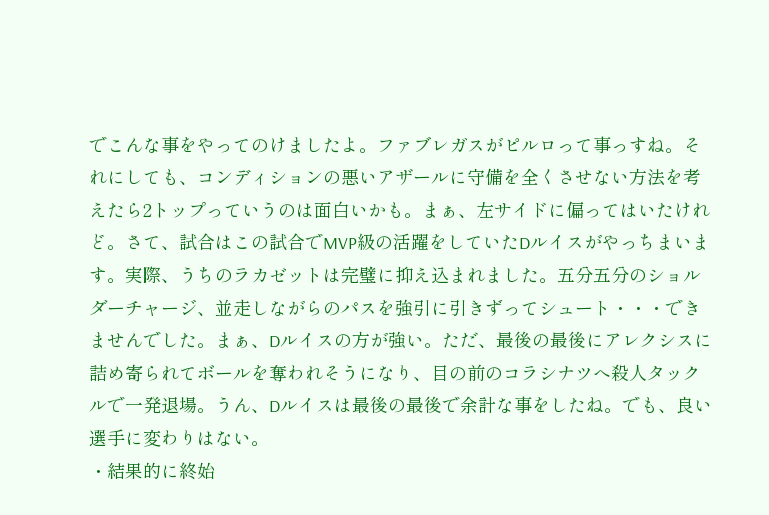でこんな事をやってのけましたよ。ファブレガスがピルロって事っすね。それにしても、コンディションの悪いアザールに守備を全くさせない方法を考えたら2トップっていうのは面白いかも。まぁ、左サイドに偏ってはいたけれど。さて、試合はこの試合でMVP級の活躍をしていたDルイスがやっちまいます。実際、うちのラカゼットは完璧に抑え込まれました。五分五分のショルダーチャージ、並走しながらのパスを強引に引きずってシュート・・・できませんでした。まぁ、Dルイスの方が強い。ただ、最後の最後にアレクシスに詰め寄られてボールを奪われそうになり、目の前のコラシナツへ殺人タックルで一発退場。うん、Dルイスは最後の最後で余計な事をしたね。でも、良い選手に変わりはない。
・結果的に終始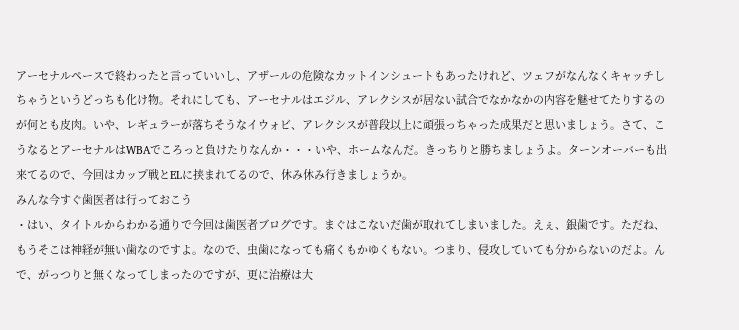アーセナルペースで終わったと言っていいし、アザールの危険なカットインシュートもあったけれど、ツェフがなんなくキャッチしちゃうというどっちも化け物。それにしても、アーセナルはエジル、アレクシスが居ない試合でなかなかの内容を魅せてたりするのが何とも皮肉。いや、レギュラーが落ちそうなイウォビ、アレクシスが普段以上に頑張っちゃった成果だと思いましょう。さて、こうなるとアーセナルはWBAでころっと負けたりなんか・・・いや、ホームなんだ。きっちりと勝ちましょうよ。ターンオーバーも出来てるので、今回はカップ戦とELに挟まれてるので、休み休み行きましょうか。
みんな今すぐ歯医者は行っておこう
・はい、タイトルからわかる通りで今回は歯医者ブログです。まぐはこないだ歯が取れてしまいました。えぇ、銀歯です。ただね、もうそこは神経が無い歯なのですよ。なので、虫歯になっても痛くもかゆくもない。つまり、侵攻していても分からないのだよ。んで、がっつりと無くなってしまったのですが、更に治療は大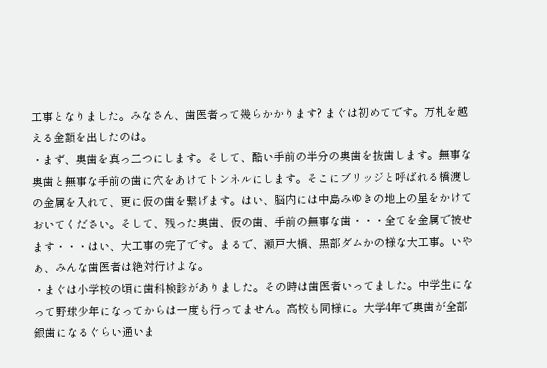工事となりました。みなさん、歯医者って幾らかかります? まぐは初めてです。万札を越える金額を出したのは。
・まず、奥歯を真っ二つにします。そして、酷い手前の半分の奥歯を抜歯します。無事な奥歯と無事な手前の歯に穴をあけてトンネルにします。そこにブリッジと呼ばれる橋渡しの金属を入れて、更に仮の歯を繋げます。はい、脳内には中島みゆきの地上の星をかけておいてください。そして、残った奥歯、仮の歯、手前の無事な歯・・・全てを金属で被せます・・・はい、大工事の完了です。まるで、瀬戸大橋、黒部ダムかの様な大工事。いやぁ、みんな歯医者は絶対行けよな。
・まぐは小学校の頃に歯科検診がありました。その時は歯医者いってました。中学生になって野球少年になってからは一度も行ってません。高校も同様に。大学4年で奥歯が全部銀歯になるぐらい通いま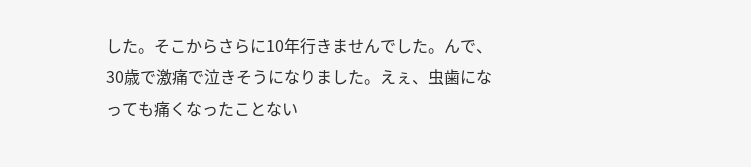した。そこからさらに10年行きませんでした。んで、30歳で激痛で泣きそうになりました。えぇ、虫歯になっても痛くなったことない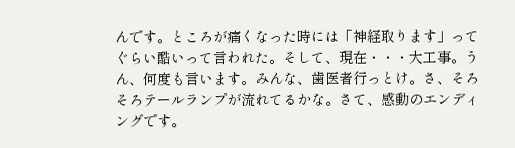んです。ところが痛くなった時には「神経取ります」ってぐらい酷いって言われた。そして、現在・・・大工事。うん、何度も言います。みんな、歯医者行っとけ。さ、そろそろテールランプが流れてるかな。さて、感動のエンディングです。